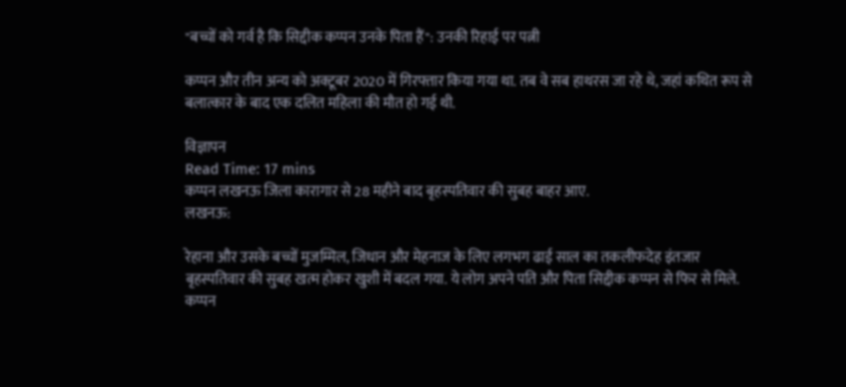"बच्चों को गर्व है कि सिद्दीक कप्पन उनके पिता हैं": उनकी रिहाई पर पत्नी

कप्पन और तीन अन्य को अक्टूबर 2020 में गिरफ्तार किया गया था. तब वे सब हाथरस जा रहे थे, जहां कथित रूप से बलात्कार के बाद एक दलित महिला की मौत हो गई थी.

विज्ञापन
Read Time: 17 mins
कप्पन लखनऊ जिला कारागार से 28 महीने बाद बृहस्पतिवार की सुबह बाहर आए.
लखनऊ:

रेहाना और उसके बच्चों मुजम्मिल, जिधान और मेहनाज के लिए लगभग ढाई साल का तकलीफदेह इंतजार बृहस्पतिवार की सुबह खत्म होकर खुशी में बदल गया. ये लोग अपने पति और पिता सिद्दीक कप्पन से फिर से मिले. कप्पन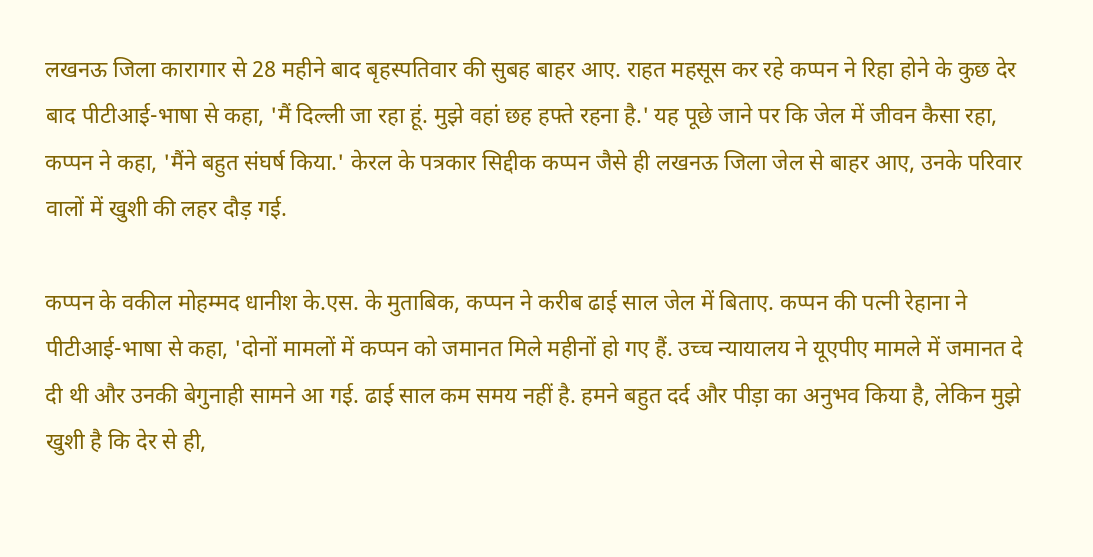लखनऊ जिला कारागार से 28 महीने बाद बृहस्पतिवार की सुबह बाहर आए. राहत महसूस कर रहे कप्पन ने रिहा होने के कुछ देर बाद पीटीआई-भाषा से कहा, 'मैं दिल्ली जा रहा हूं. मुझे वहां छह हफ्ते रहना है.' यह पूछे जाने पर कि जेल में जीवन कैसा रहा, कप्पन ने कहा, 'मैंने बहुत संघर्ष किया.' केरल के पत्रकार सिद्दीक कप्पन जैसे ही लखनऊ जिला जेल से बाहर आए, उनके परिवार वालों में खुशी की लहर दौड़ गई.

कप्पन के वकील मोहम्मद धानीश के.एस. के मुताबिक, कप्पन ने करीब ढाई साल जेल में बिताए. कप्पन की पत्नी रेहाना ने पीटीआई-भाषा से कहा, 'दोनों मामलों में कप्पन को जमानत मिले महीनों हो गए हैं. उच्च न्यायालय ने यूएपीए मामले में जमानत दे दी थी और उनकी बेगुनाही सामने आ गई. ढाई साल कम समय नहीं है. हमने बहुत दर्द और पीड़ा का अनुभव किया है, लेकिन मुझे खुशी है कि देर से ही,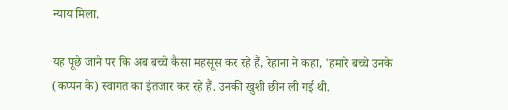न्याय मिला.

यह पूछे जाने पर कि अब बच्चे कैसा महसूस कर रहे हैं, रेहाना ने कहा, 'हमारे बच्चे उनके (कप्पन के) स्वागत का इंतजार कर रहे हैं. उनकी खुशी छीन ली गई थी.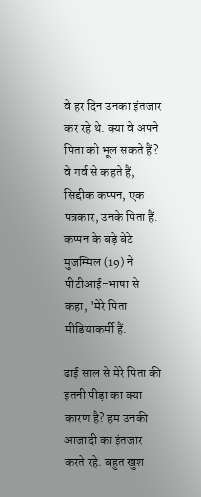वे हर दिन उनका इंतजार कर रहे थे. क्या वे अपने पिता को भूल सकते हैं? वे गर्व से कहते हैं, सिद्दीक कप्पन, एक पत्रकार, उनके पिता हैं. कप्पन के बड़े बेटे मुजम्मिल (19) ने पीटीआई-भाषा से कहा, 'मेरे पिता मीडियाकर्मी हैं.

ढाई साल से मेरे पिता की इतनी पीड़ा का क्या कारण है? हम उनकी आजादी का इंतजार करते रहे. बहुत खुश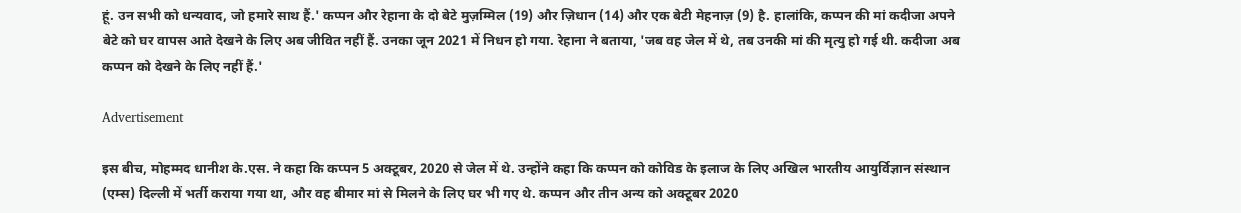हूं. उन सभी को धन्यवाद, जो हमारे साथ हैं.' कप्पन और रेहाना के दो बेटे मुज़म्मिल (19) और ज़िधान (14) और एक बेटी मेहनाज़ (9) है. हालांकि, कप्पन की मां कदीजा अपने बेटे को घर वापस आते देखने के लिए अब जीवित नहीं हैं. उनका जून 2021 में निधन हो गया. रेहाना ने बताया, 'जब वह जेल में थे, तब उनकी मां की मृत्यु हो गई थी. कदीजा अब कप्पन को देखने के लिए नहीं हैं.'

Advertisement

इस बीच, मोहम्मद धानीश के.एस. ने कहा कि कप्पन 5 अक्टूबर, 2020 से जेल में थे. उन्होंने कहा कि कप्पन को कोविड के इलाज के लिए अखिल भारतीय आयुर्विज्ञान संस्थान (एम्स) दिल्ली में भर्ती कराया गया था, और वह बीमार मां से मिलने के लिए घर भी गए थे. कप्पन और तीन अन्य को अक्टूबर 2020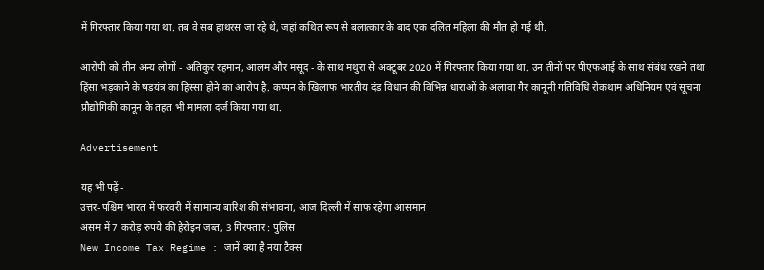में गिरफ्तार किया गया था. तब वे सब हाथरस जा रहे थे, जहां कथित रूप से बलात्कार के बाद एक दलित महिला की मौत हो गई थी.

आरोपी को तीन अन्य लोगों - अतिकुर रहमान, आलम और मसूद - के साथ मथुरा से अक्टूबर 2020 में गिरफ्तार किया गया था. उन तीनों पर पीएफआई के साथ संबंध रखने तथा हिंसा भड़काने के षडयंत्र का हिस्सा होने का आरोप है. कप्पन के खिलाफ भारतीय दंड विधान की विभिन्न धाराओं के अलावा गैर कानूनी गतिविधि रोकथाम अधिनियम एवं सूचना प्रौद्योगिकी कानून के तहत भी मामला दर्ज किया गया था.

Advertisement

यह भी पढ़ें-
उत्तर-पश्चिम भारत में फरवरी में सामान्य बारिश की संभावना, आज दिल्ली में साफ रहेगा आसमान
असम में 7 करोड़ रुपये की हेरोइन जब्त, 3 गिरफ्तार : पुलिस
New Income Tax Regime : जानें क्या है नया टैक्स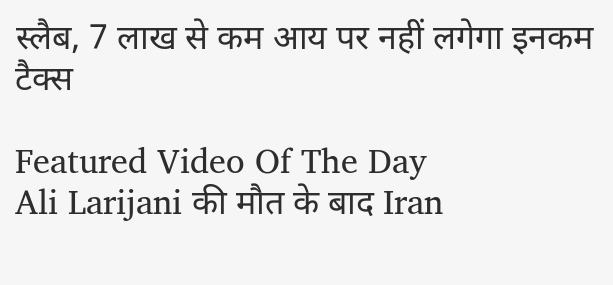स्लैब, 7 लाख से कम आय पर नहीं लगेगा इनकम टैक्स

Featured Video Of The Day
Ali Larijani की मौत के बाद Iran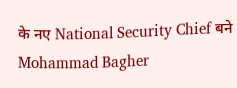के नए National Security Chief बने Mohammad Bagher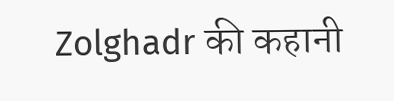Zolghadr की कहानी